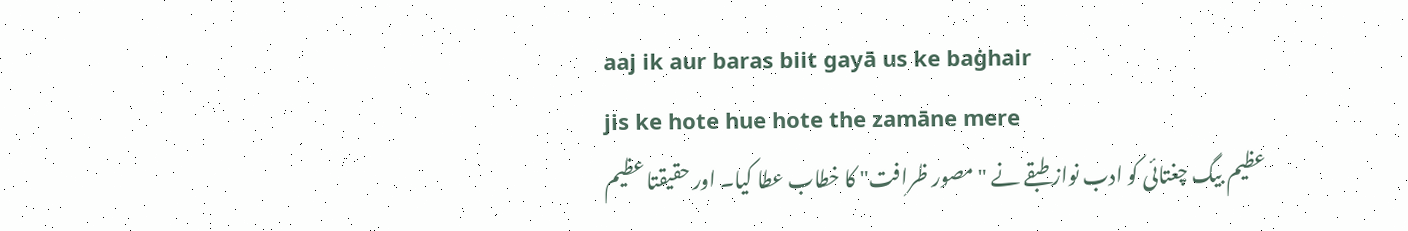aaj ik aur baras biit gayā us ke baġhair
jis ke hote hue hote the zamāne mere
عظیم بیگ چغتائی کو ادب نواز طبقے نے "مصور ظرافت" کا خطاب عطا کیا۔ اور حقیقتا عظیم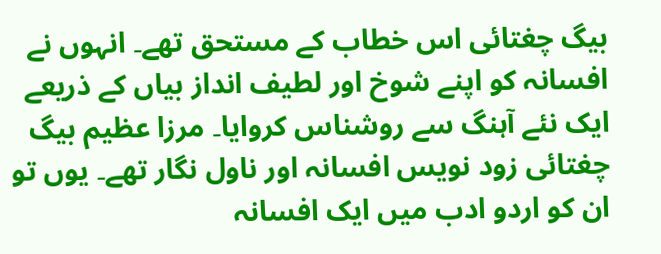بیگ چغتائی اس خطاب کے مستحق تھے۔ انہوں نے افسانہ کو اپنے شوخ اور لطیف انداز بیاں کے ذریعے ایک نئے آہنگ سے روشناس کروایا۔ مرزا عظیم بیگ چغتائی زود نویس افسانہ اور ناول نگار تھے۔ یوں تو ان کو اردو ادب میں ایک افسانہ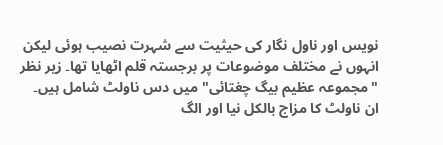نویس اور ناول نگار کی حیثیت سے شہرت نصیب ہوئی لیکن انہوں نے مختلف موضوعات پر برجستہ قلم اٹھایا تھا۔ زیر نظر "مجموعہ عظیم بیگ چغتائی" میں دس ناولٹ شامل ہیں۔ ان ناولٹ کا مزاج بالکل نیا اور الگ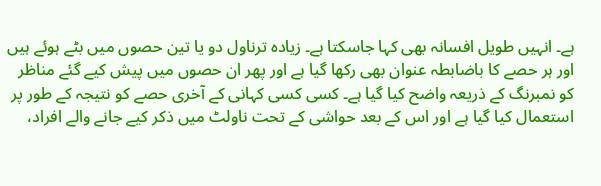ہے۔ انہیں طویل افسانہ بھی کہا جاسکتا ہے۔ زیادہ ترناول دو یا تین حصوں میں بٹے ہوئے ہیں اور ہر حصے کا باضابطہ عنوان بھی رکھا گیا ہے اور پھر ان حصوں میں پیش کیے گئے مناظر کو نمبرنگ کے ذریعہ واضح کیا گیا ہے۔ کسی کسی کہانی کے آخری حصے کو نتیجہ کے طور پر استعمال کیا گیا ہے اور اس کے بعد حواشی کے تحت ناولٹ میں ذکر کیے جانے والے افراد،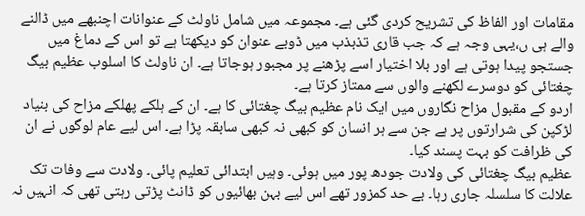مقامات اور الفاظ کی تشریح کردی گئی ہے۔ مجموعہ میں شامل ناولٹ کے عنوانات اچنبھے میں ڈالنے والے ہی ں،یہی وجہ ہے کہ جب قاری تذبذب میں ڈوبے عنوان کو دیکھتا ہے تو اس کے دماغ میں جستجو پیدا ہوتی ہے اور بلا اختیار اسے پڑھنے پر مجبور ہوجاتا ہے۔ ان ناولٹ کا اسلوب عظیم بیگ چغتائی کو دوسرے لکھنے والوں سے ممتاز کرتا ہے۔
اردو کے مقبول مزاح نگاروں میں ایک نام عظیم بیگ چغتائی کا ہے۔ ان کے ہلکے پھلکے مزاح کی بنیاد لڑکپن کی شرارتوں پر ہے جن سے ہر انسان کو کبھی نہ کبھی سابقہ پڑا ہے۔ اس لیے عام لوگوں نے ان کی ظرافت کو بہت پسند کیا۔
عظیم بیگ چغتائی کی ولادت جودھ پور میں ہوئی۔ وہیں ابتدائی تعلیم پائی۔ ولادت سے وفات تک علالت کا سلسلہ جاری رہا۔ بے حد کمزور تھے اس لیے بہن بھائیوں کو ڈانٹ پڑتی رہتی تھی کہ انہیں نہ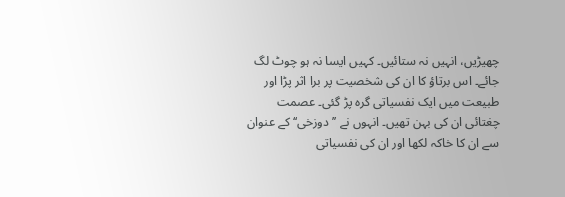چھیڑیں، انہیں نہ ستائیں۔ کہیں ایسا نہ ہو چوٹ لگ جائے۔ اس برتاؤ کا ان کی شخصیت پر برا اثر پڑا اور طبیعت میں ایک نفسیاتی گرہ پڑ گئی۔ عصمت چغتائی ان کی بہن تھیں۔ انہوں نے ’’دوزخی‘‘ کے عنوان سے ان کا خاکہ لکھا اور ان کی نفسیاتی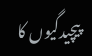پیچیدگیوں کا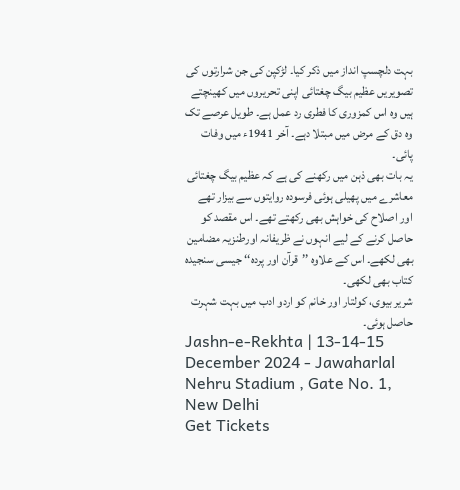بہت دلچسپ انداز میں ذکر کیا۔ لڑکپن کی جن شرارتوں کی تصویریں عظیم بیگ چغتائی اپنی تحریروں میں کھینچتے ہیں وہ اس کمزوری کا فطری رد عمل ہے۔ طویل عرصے تک وہ دق کے مرض میں مبتلا دہے۔ آخر 1941ء میں وفات پائی۔
یہ بات بھی ذہن میں رکھنے کی ہے کہ عظیم بیگ چغتائی معاشرے میں پھیلی ہوئی فرسودہ روایتوں سے بیزار تھے اور اصلاح کی خواہش بھی رکھتے تھے۔ اس مقصد کو حاصل کرنے کے لیے انہوں نے ظریفانہ اورطنزیہ مضامین بھی لکھے۔ اس کے علاوہ ’’قرآن اور پردہ‘‘ جیسی سنجیدہ کتاب بھی لکھی۔
شریر بیوی، کولتار اور خانم کو اردو ادب میں بہت شہرت حاصل ہوئی۔
Jashn-e-Rekhta | 13-14-15 December 2024 - Jawaharlal Nehru Stadium , Gate No. 1, New Delhi
Get Tickets